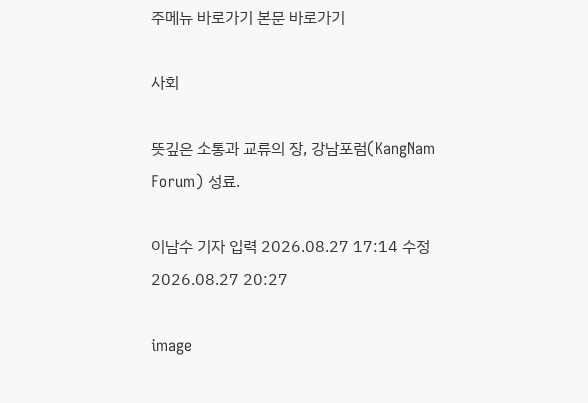주메뉴 바로가기 본문 바로가기

사회

뜻깊은 소통과 교류의 장, 강남포럼(KangNam Forum) 성료.

이남수 기자 입력 2026.08.27 17:14 수정 2026.08.27 20:27

image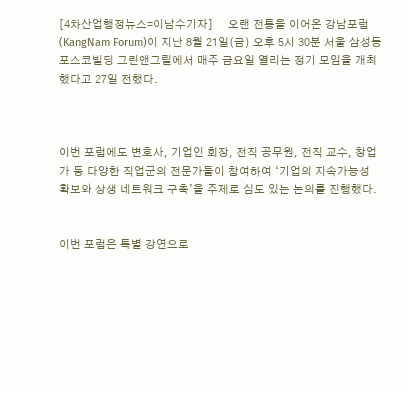[4차산업행정뉴스=이남수기자]     오랜 전통을 이어온 강남포럼(KangNam Forum)이 지난 8월 21일(금) 오후 5시 30분 서울 삼성동 포스코빌딩 그린앤그릴에서 매주 금요일 열리는 정기 모임을 개최했다고 27일 전했다.



이번 포럼에도 변호사, 기업인 회장, 전직 공무원, 전직 교수, 창업가 등 다양한 직업군의 전문가들이 참여하여 ‘기업의 지속가능성 확보와 상생 네트워크 구축’을 주제로 심도 있는 논의를 진행했다.


이번 포럼은 특별 강연으로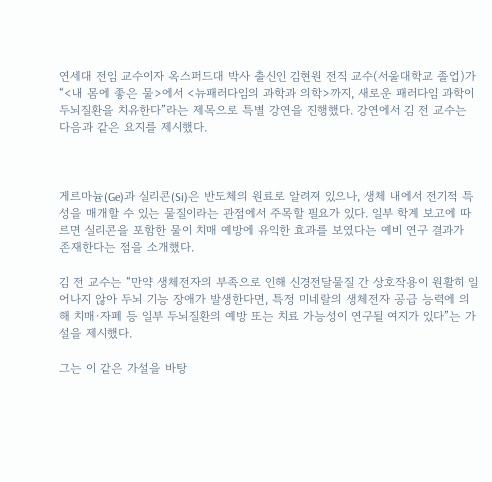연세대 전임 교수이자 옥스퍼드대 박사 출신인 김현원 전직 교수(서울대학교 졸업)가 “<내 몸에 좋은 물>에서 <뉴패러다임의 과학과 의학>까지, 새로운 패러다임 과학이 두뇌질환을 치유한다”라는 제목으로 특별 강연을 진행했다. 강연에서 김 전 교수는 다음과 같은 요지를 제시했다.



게르마늄(Ge)과 실리콘(Si)은 반도체의 원료로 알려져 있으나, 생체 내에서 전기적 특성을 매개할 수 있는 물질이라는 관점에서 주목할 필요가 있다. 일부 학계 보고에 따르면 실리콘을 포함한 물이 치매 예방에 유익한 효과를 보였다는 예비 연구 결과가 존재한다는 점을 소개했다.

김 전 교수는 “만약 생체전자의 부족으로 인해 신경전달물질 간 상호작용이 원활히 일어나지 않아 두뇌 기능 장애가 발생한다면, 특정 미네랄의 생체전자 공급 능력에 의해 치매·자폐 등 일부 두뇌질환의 예방 또는 치료 가능성이 연구될 여지가 있다”는 가설을 제시했다.

그는 이 같은 가설을 바탕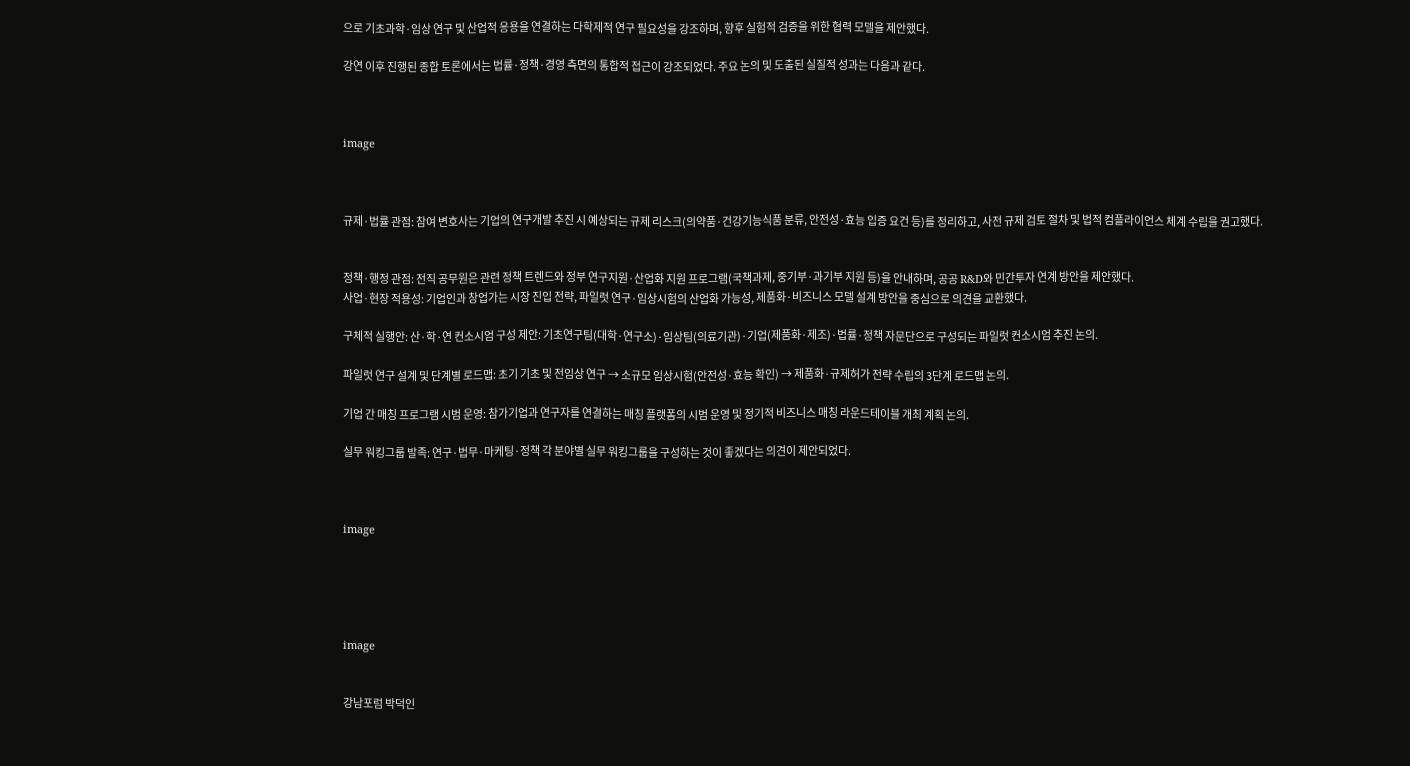으로 기초과학·임상 연구 및 산업적 응용을 연결하는 다학제적 연구 필요성을 강조하며, 향후 실험적 검증을 위한 협력 모델을 제안했다.

강연 이후 진행된 종합 토론에서는 법률·정책·경영 측면의 통합적 접근이 강조되었다. 주요 논의 및 도출된 실질적 성과는 다음과 같다.



image



규제·법률 관점: 참여 변호사는 기업의 연구개발 추진 시 예상되는 규제 리스크(의약품·건강기능식품 분류, 안전성·효능 입증 요건 등)를 정리하고, 사전 규제 검토 절차 및 법적 컴플라이언스 체계 수립을 권고했다.


정책·행정 관점: 전직 공무원은 관련 정책 트렌드와 정부 연구지원·산업화 지원 프로그램(국책과제, 중기부·과기부 지원 등)을 안내하며, 공공 R&D와 민간투자 연계 방안을 제안했다.
사업·현장 적용성: 기업인과 창업가는 시장 진입 전략, 파일럿 연구·임상시험의 산업화 가능성, 제품화·비즈니스 모델 설계 방안을 중심으로 의견을 교환했다.

구체적 실행안: 산·학·연 컨소시엄 구성 제안: 기초연구팀(대학·연구소)·임상팀(의료기관)·기업(제품화·제조)·법률·정책 자문단으로 구성되는 파일럿 컨소시엄 추진 논의.

파일럿 연구 설계 및 단계별 로드맵: 초기 기초 및 전임상 연구 → 소규모 임상시험(안전성·효능 확인) → 제품화·규제허가 전략 수립의 3단계 로드맵 논의.

기업 간 매칭 프로그램 시범 운영: 참가기업과 연구자를 연결하는 매칭 플랫폼의 시범 운영 및 정기적 비즈니스 매칭 라운드테이블 개최 계획 논의.

실무 워킹그룹 발족: 연구·법무·마케팅·정책 각 분야별 실무 워킹그룹을 구성하는 것이 좋겠다는 의견이 제안되었다.



image





image


강남포럼 박덕인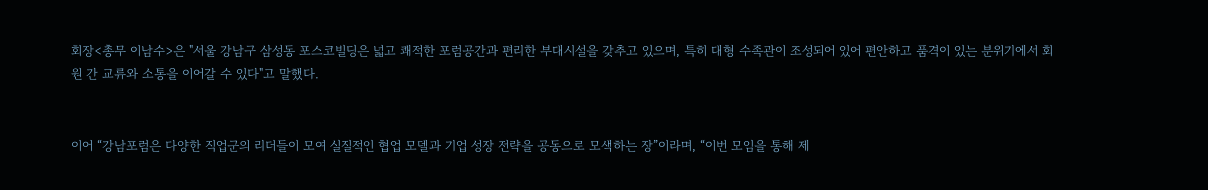회장<총무 이남수>은 "서울 강남구 삼성동 포스코빌딩은 넓고 쾌적한 포럼공간과 편리한 부대시설을 갖추고 있으며, 특히 대형 수족관이 조성되어 있어 편안하고 품격이 있는 분위기에서 회원 간 교류와 소통을 이어갈 수 있다"고 말했다.


이어 “강남포럼은 다양한 직업군의 리더들이 모여 실질적인 협업 모델과 기업 성장 전략을 공동으로 모색하는 장”이라며, “이번 모임을 통해 제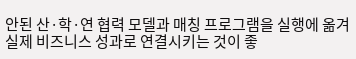안된 산·학·연 협력 모델과 매칭 프로그램을 실행에 옮겨 실제 비즈니스 성과로 연결시키는 것이 좋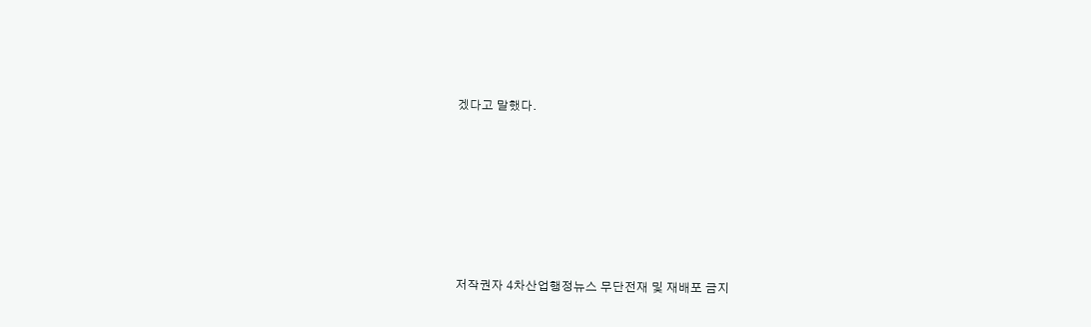겠다고 말했다.






저작권자 4차산업행정뉴스 무단전재 및 재배포 금지